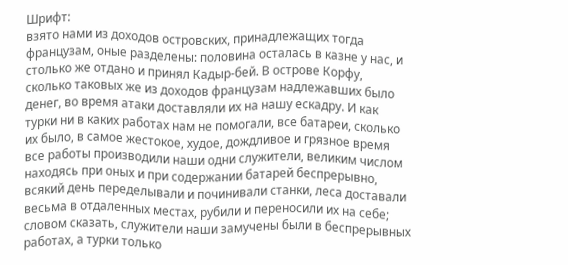Шрифт:
взято нами из доходов островских, принадлежащих тогда
французам, оные разделены: половина осталась в казне у нас, и
столько же отдано и принял Кадыр-бей. В острове Корфу,
сколько таковых же из доходов французам надлежавших было
денег, во время атаки доставляли их на нашу ескадру. И как
турки ни в каких работах нам не помогали, все батареи, сколько
их было, в самое жестокое, худое, дождливое и грязное время
все работы производили наши одни служители, великим числом
находясь при оных и при содержании батарей беспрерывно,
всякий день переделывали и починивали станки, леса доставали
весьма в отдаленных местах, рубили и переносили их на себе;
словом сказать, служители наши замучены были в беспрерывных
работах, а турки только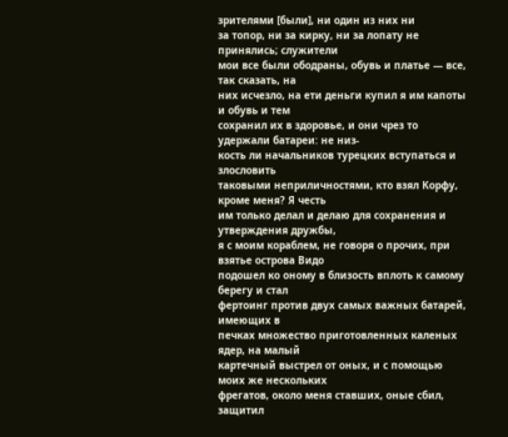зрителями [были], ни один из них ни
за топор, ни за кирку, ни за лопату не принялись; служители
мои все были ободраны, обувь и платье — все, так сказать, на
них исчезло, на ети деньги купил я им капоты и обувь и тем
сохранил их в здоровье, и они чрез то удержали батареи: не низ-
кость ли начальников турецких вступаться и злословить
таковыми неприличностями, кто взял Корфу, кроме меня? Я честь
им только делал и делаю для сохранения и утверждения дружбы,
я с моим кораблем, не говоря о прочих, при взятье острова Видо
подошел ко оному в близость вплоть к самому берегу и стал
фертоинг против двух самых важных батарей, имеющих в
печках множество приготовленных каленых ядер, на малый
картечный выстрел от оных, и с помощью моих же нескольких
фрегатов, около меня ставших, оные сбил, защитил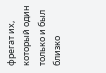фрегат их,
который один только и был близко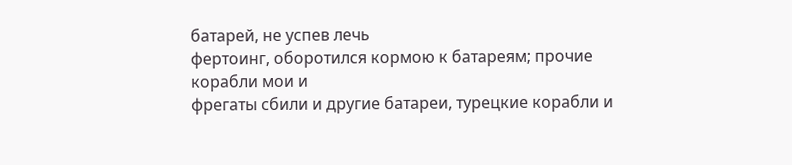батарей, не успев лечь
фертоинг, оборотился кормою к батареям; прочие корабли мои и
фрегаты сбили и другие батареи, турецкие корабли и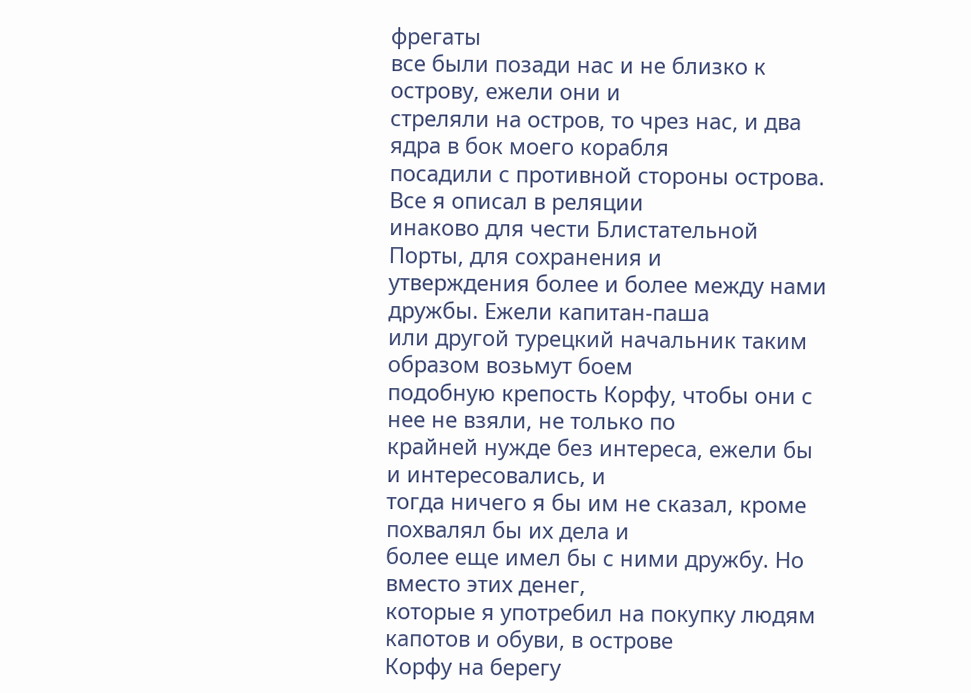фрегаты
все были позади нас и не близко к острову, ежели они и
стреляли на остров, то чрез нас, и два ядра в бок моего корабля
посадили с противной стороны острова. Все я описал в реляции
инаково для чести Блистательной Порты, для сохранения и
утверждения более и более между нами дружбы. Ежели капитан-паша
или другой турецкий начальник таким образом возьмут боем
подобную крепость Корфу, чтобы они с нее не взяли, не только по
крайней нужде без интереса, ежели бы и интересовались, и
тогда ничего я бы им не сказал, кроме похвалял бы их дела и
более еще имел бы с ними дружбу. Но вместо этих денег,
которые я употребил на покупку людям капотов и обуви, в острове
Корфу на берегу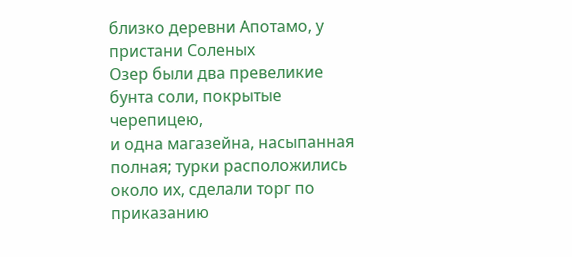близко деревни Апотамо, у пристани Соленых
Озер были два превеликие бунта соли, покрытые черепицею,
и одна магазейна, насыпанная полная; турки расположились
около их, сделали торг по приказанию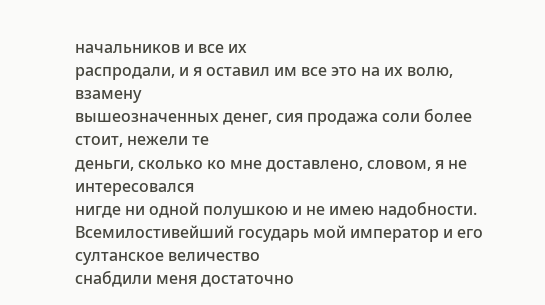начальников и все их
распродали, и я оставил им все это на их волю, взамену
вышеозначенных денег, сия продажа соли более стоит, нежели те
деньги, сколько ко мне доставлено, словом, я не интересовался
нигде ни одной полушкою и не имею надобности.
Всемилостивейший государь мой император и его султанское величество
снабдили меня достаточно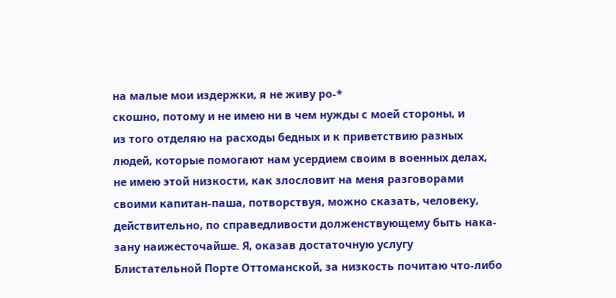на малые мои издержки, я не живу ро-*
скошно, потому и не имею ни в чем нужды с моей стороны, и
из того отделяю на расходы бедных и к приветствию разных
людей, которые помогают нам усердием своим в военных делах,
не имею этой низкости, как злословит на меня разговорами
своими капитан-паша, потворствуя, можно сказать, человеку,
действительно, по справедливости долженствующему быть нака-
зану наижесточайше. Я, оказав достаточную услугу
Блистательной Порте Оттоманской, за низкость почитаю что-либо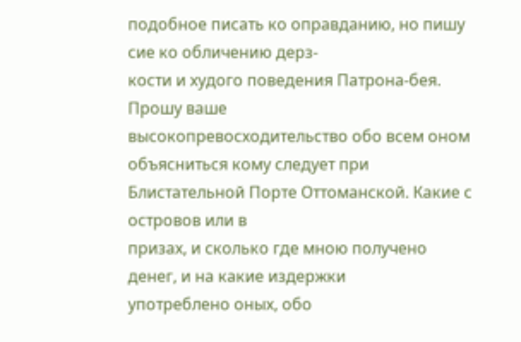подобное писать ко оправданию, но пишу сие ко обличению дерз-
кости и худого поведения Патрона-бея. Прошу ваше
высокопревосходительство обо всем оном объясниться кому следует при
Блистательной Порте Оттоманской. Какие с островов или в
призах, и сколько где мною получено денег, и на какие издержки
употреблено оных, обо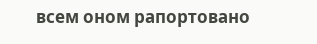всем оном рапортовано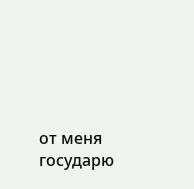от меня государю